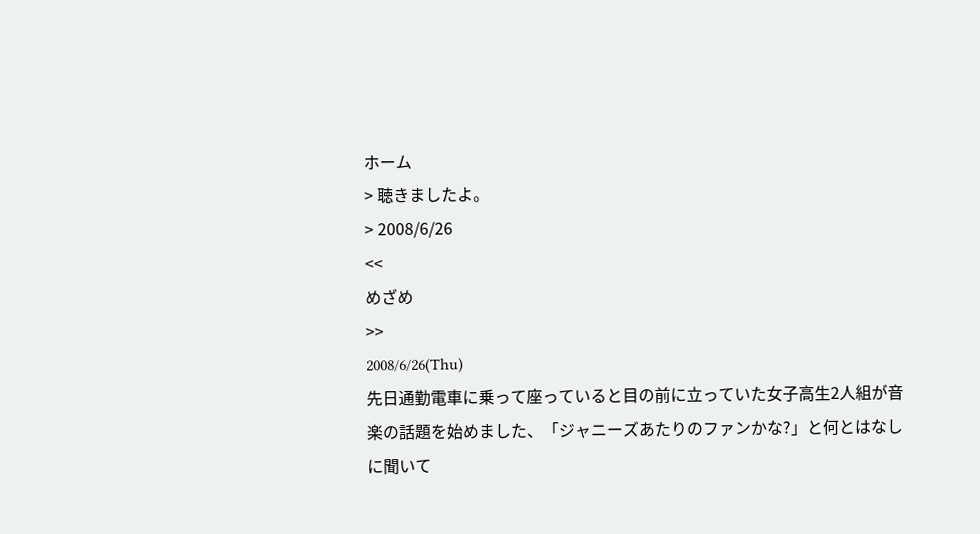ホーム
> 聴きましたよ。
> 2008/6/26
<<
めざめ
>>
2008/6/26(Thu)
先日通勤電車に乗って座っていると目の前に立っていた女子高生2人組が音楽の話題を始めました、「ジャニーズあたりのファンかな?」と何とはなしに聞いて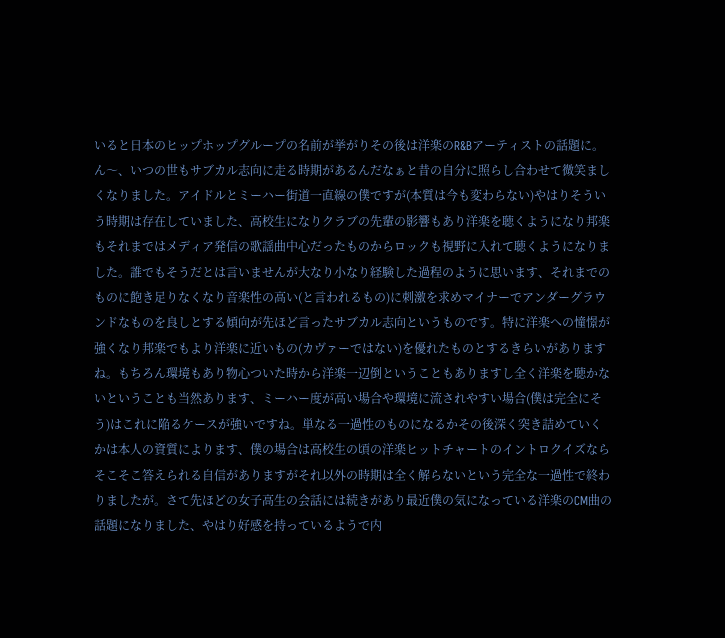いると日本のヒップホップグループの名前が挙がりその後は洋楽のR&Bアーティストの話題に。ん〜、いつの世もサブカル志向に走る時期があるんだなぁと昔の自分に照らし合わせて微笑ましくなりました。アイドルとミーハー街道一直線の僕ですが(本質は今も変わらない)やはりそういう時期は存在していました、高校生になりクラブの先輩の影響もあり洋楽を聴くようになり邦楽もそれまではメディア発信の歌謡曲中心だったものからロックも視野に入れて聴くようになりました。誰でもそうだとは言いませんが大なり小なり経験した過程のように思います、それまでのものに飽き足りなくなり音楽性の高い(と言われるもの)に刺激を求めマイナーでアンダーグラウンドなものを良しとする傾向が先ほど言ったサブカル志向というものです。特に洋楽への憧憬が強くなり邦楽でもより洋楽に近いもの(カヴァーではない)を優れたものとするきらいがありますね。もちろん環境もあり物心ついた時から洋楽一辺倒ということもありますし全く洋楽を聴かないということも当然あります、ミーハー度が高い場合や環境に流されやすい場合(僕は完全にそう)はこれに陥るケースが強いですね。単なる一過性のものになるかその後深く突き詰めていくかは本人の資質によります、僕の場合は高校生の頃の洋楽ヒットチャートのイントロクイズならそこそこ答えられる自信がありますがそれ以外の時期は全く解らないという完全な一過性で終わりましたが。さて先ほどの女子高生の会話には続きがあり最近僕の気になっている洋楽のCM曲の話題になりました、やはり好感を持っているようで内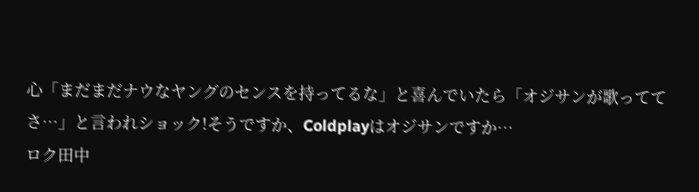心「まだまだナウなヤングのセンスを持ってるな」と喜んでいたら「オジサンが歌っててさ…」と言われショック!そうですか、Coldplayはオジサンですか…
ロク田中